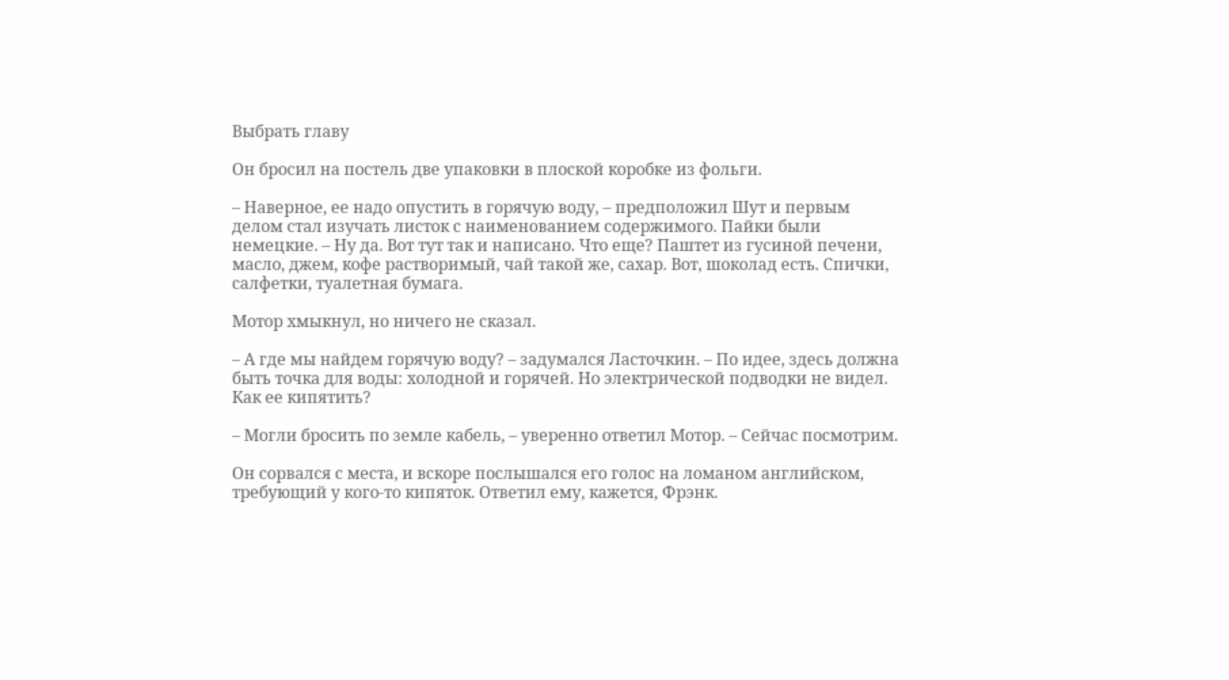Выбрать главу

Он бросил на постель две упаковки в плоской коробке из фольги.

– Наверное, ее надо опустить в горячую воду, – предположил Шут и первым делом стал изучать листок с наименованием содержимого. Пайки были немецкие. – Ну да. Вот тут так и написано. Что еще? Паштет из гусиной печени, масло, джем, кофе растворимый, чай такой же, сахар. Вот, шоколад есть. Спички, салфетки, туалетная бумага.

Мотор хмыкнул, но ничего не сказал.

– А где мы найдем горячую воду? – задумался Ласточкин. – По идее, здесь должна быть точка для воды: холодной и горячей. Но электрической подводки не видел. Как ее кипятить?

– Могли бросить по земле кабель, – уверенно ответил Мотор. – Сейчас посмотрим.

Он сорвался с места, и вскоре послышался его голос на ломаном английском, требующий у кого-то кипяток. Ответил ему, кажется, Фрэнк.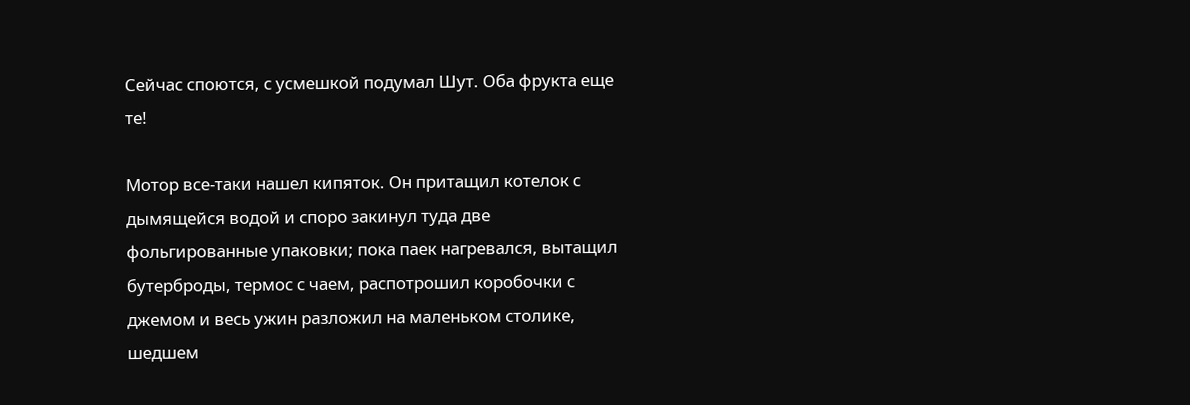Сейчас споются, с усмешкой подумал Шут. Оба фрукта еще те!

Мотор все-таки нашел кипяток. Он притащил котелок с дымящейся водой и споро закинул туда две фольгированные упаковки; пока паек нагревался, вытащил бутерброды, термос с чаем, распотрошил коробочки с джемом и весь ужин разложил на маленьком столике, шедшем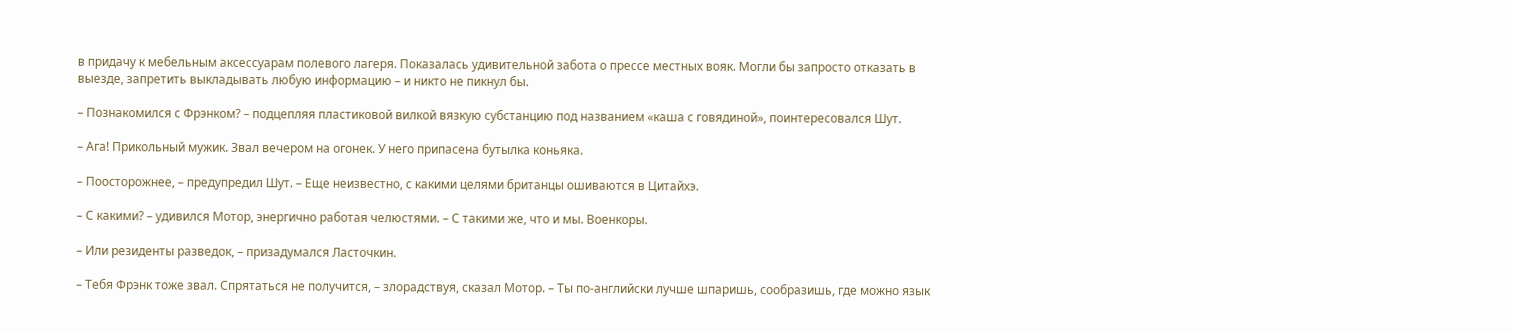в придачу к мебельным аксессуарам полевого лагеря. Показалась удивительной забота о прессе местных вояк. Могли бы запросто отказать в выезде, запретить выкладывать любую информацию – и никто не пикнул бы.

– Познакомился с Фрэнком? – подцепляя пластиковой вилкой вязкую субстанцию под названием «каша с говядиной», поинтересовался Шут.

– Ага! Прикольный мужик. Звал вечером на огонек. У него припасена бутылка коньяка.

– Поосторожнее, – предупредил Шут. – Еще неизвестно, с какими целями британцы ошиваются в Цитайхэ.

– С какими? – удивился Мотор, энергично работая челюстями. – С такими же, что и мы. Военкоры.

– Или резиденты разведок, – призадумался Ласточкин.

– Тебя Фрэнк тоже звал. Спрятаться не получится, – злорадствуя, сказал Мотор. – Ты по-английски лучше шпаришь, сообразишь, где можно язык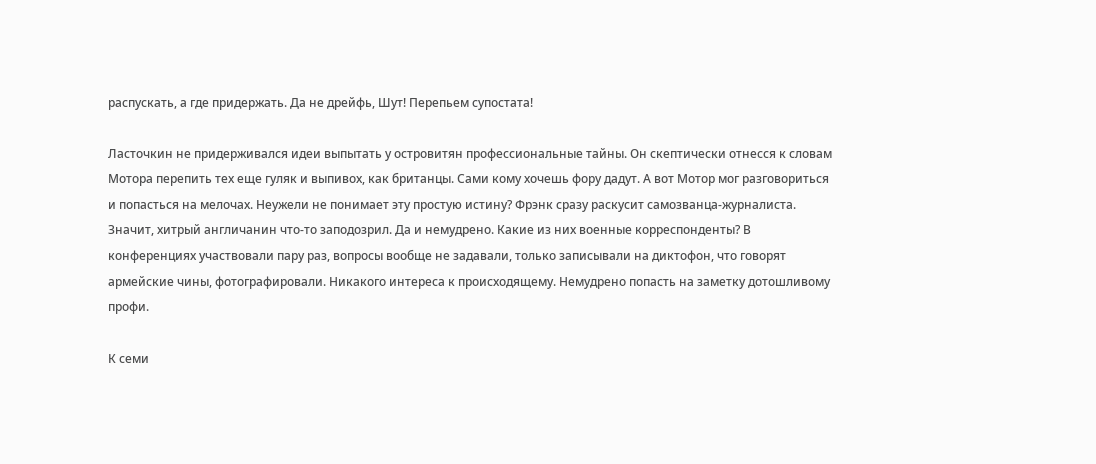распускать, а где придержать. Да не дрейфь, Шут! Перепьем супостата!

Ласточкин не придерживался идеи выпытать у островитян профессиональные тайны. Он скептически отнесся к словам Мотора перепить тех еще гуляк и выпивох, как британцы. Сами кому хочешь фору дадут. А вот Мотор мог разговориться и попасться на мелочах. Неужели не понимает эту простую истину? Фрэнк сразу раскусит самозванца-журналиста. Значит, хитрый англичанин что-то заподозрил. Да и немудрено. Какие из них военные корреспонденты? В конференциях участвовали пару раз, вопросы вообще не задавали, только записывали на диктофон, что говорят армейские чины, фотографировали. Никакого интереса к происходящему. Немудрено попасть на заметку дотошливому профи.

К семи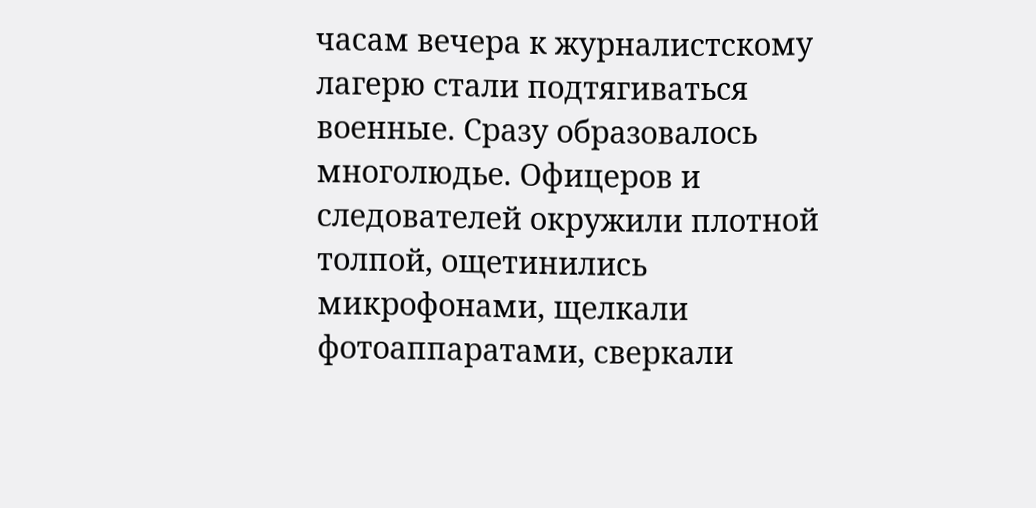часам вечера к журналистскому лагерю стали подтягиваться военные. Сразу образовалось многолюдье. Офицеров и следователей окружили плотной толпой, ощетинились микрофонами, щелкали фотоаппаратами, сверкали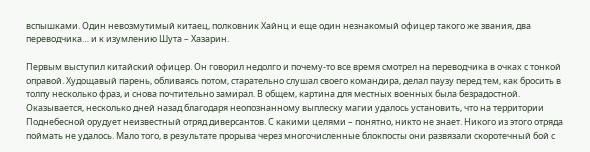вспышками. Один невозмутимый китаец, полковник Хайнц и еще один незнакомый офицер такого же звания, два переводчика… и к изумлению Шута – Хазарин.

Первым выступил китайский офицер. Он говорил недолго и почему-то все время смотрел на переводчика в очках с тонкой оправой. Худощавый парень, обливаясь потом, старательно слушал своего командира, делал паузу перед тем, как бросить в толпу несколько фраз, и снова почтительно замирал. В общем, картина для местных военных была безрадостной. Оказывается, несколько дней назад благодаря неопознанному выплеску магии удалось установить, что на территории Поднебесной орудует неизвестный отряд диверсантов. С какими целями – понятно, никто не знает. Никого из этого отряда поймать не удалось. Мало того, в результате прорыва через многочисленные блокпосты они развязали скоротечный бой с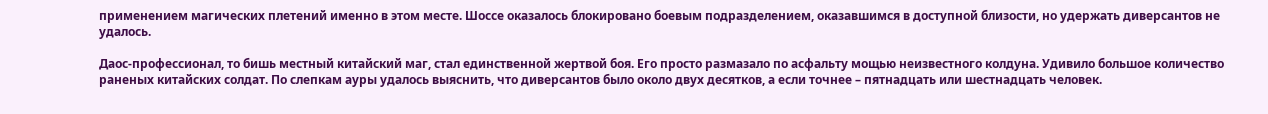применением магических плетений именно в этом месте. Шоссе оказалось блокировано боевым подразделением, оказавшимся в доступной близости, но удержать диверсантов не удалось.

Даос-профессионал, то бишь местный китайский маг, стал единственной жертвой боя. Его просто размазало по асфальту мощью неизвестного колдуна. Удивило большое количество раненых китайских солдат. По слепкам ауры удалось выяснить, что диверсантов было около двух десятков, а если точнее – пятнадцать или шестнадцать человек.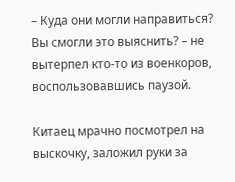– Куда они могли направиться? Вы смогли это выяснить? – не вытерпел кто-то из военкоров, воспользовавшись паузой.

Китаец мрачно посмотрел на выскочку, заложил руки за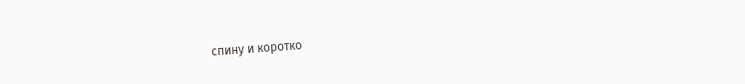спину и коротко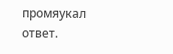промяукал ответ.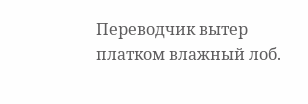Переводчик вытер платком влажный лоб.